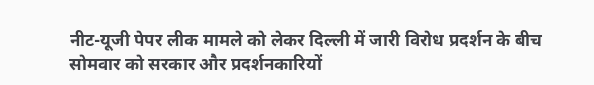नीट-यूजी पेपर लीक मामले को लेकर दिल्ली में जारी विरोध प्रदर्शन के बीच सोमवार को सरकार और प्रदर्शनकारियों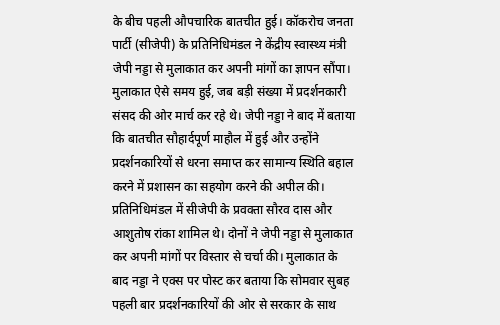के बीच पहली औपचारिक बातचीत हुई। कॉकरोच जनता पार्टी (सीजेपी) के प्रतिनिधिमंडल ने केंद्रीय स्वास्थ्य मंत्री जेपी नड्डा से मुलाकात कर अपनी मांगों का ज्ञापन सौंपा। मुलाकात ऐसे समय हुई, जब बड़ी संख्या में प्रदर्शनकारी संसद की ओर मार्च कर रहे थे। जेपी नड्डा ने बाद में बताया कि बातचीत सौहार्दपूर्ण माहौल में हुई और उन्होंने प्रदर्शनकारियों से धरना समाप्त कर सामान्य स्थिति बहाल करने में प्रशासन का सहयोग करने की अपील की।
प्रतिनिधिमंडल में सीजेपी के प्रवक्ता सौरव दास और आशुतोष रांका शामिल थे। दोनों ने जेपी नड्डा से मुलाकात कर अपनी मांगों पर विस्तार से चर्चा की। मुलाकात के बाद नड्डा ने एक्स पर पोस्ट कर बताया कि सोमवार सुबह पहली बार प्रदर्शनकारियों की ओर से सरकार के साथ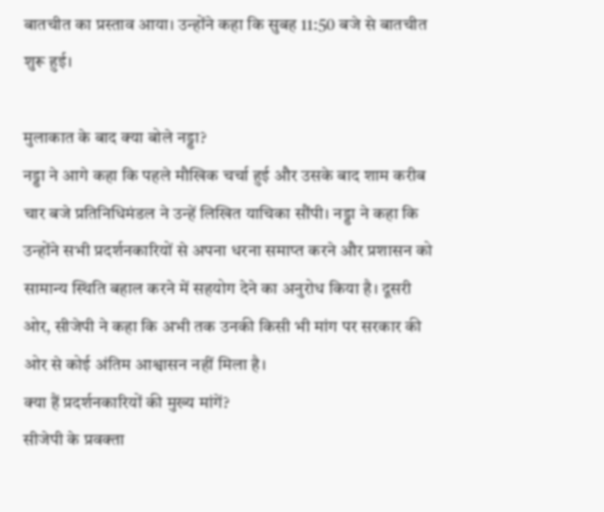बातचीत का प्रस्ताव आया। उन्होंने कहा कि सुबह 11:50 बजे से बातचीत शुरू हुई।

मुलाकात के बाद क्या बोले नड्डा?
नड्डा ने आगे कहा कि पहले मौखिक चर्चा हुई और उसके बाद शाम करीब चार बजे प्रतिनिधिमंडल ने उन्हें लिखित याचिका सौंपी। नड्डा ने कहा कि उन्होंने सभी प्रदर्शनकारियों से अपना धरना समाप्त करने और प्रशासन को सामान्य स्थिति बहाल करने में सहयोग देने का अनुरोध किया है। दूसरी ओर, सीजेपी ने कहा कि अभी तक उनकी किसी भी मांग पर सरकार की ओर से कोई अंतिम आश्वासन नहीं मिला है।
क्या हैं प्रदर्शनकारियों की मुख्य मांगें?
सीजेपी के प्रवक्ता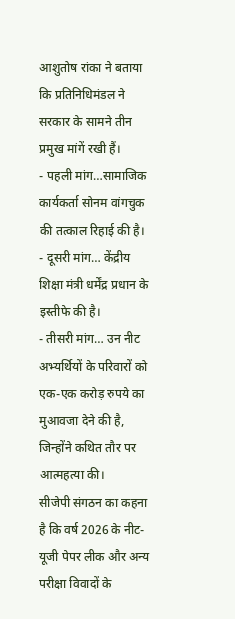आशुतोष रांका ने बताया कि प्रतिनिधिमंडल ने सरकार के सामने तीन प्रमुख मांगें रखी हैं।
- पहली मांग…सामाजिक कार्यकर्ता सोनम वांगचुक की तत्काल रिहाई की है।
- दूसरी मांग… केंद्रीय शिक्षा मंत्री धर्मेंद्र प्रधान के इस्तीफे की है।
- तीसरी मांग… उन नीट अभ्यर्थियों के परिवारों को एक-एक करोड़ रुपये का मुआवजा देने की है, जिन्होंने कथित तौर पर आत्महत्या की।
सीजेपी संगठन का कहना है कि वर्ष 2026 के नीट-यूजी पेपर लीक और अन्य परीक्षा विवादों के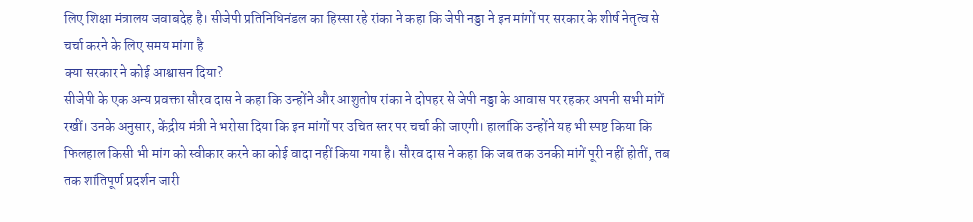लिए शिक्षा मंत्रालय जवाबदेह है। सीजेपी प्रतिनिधिनंडल का हिस्सा रहे रांका ने कहा कि जेपी नड्डा ने इन मांगों पर सरकार के शीर्ष नेतृत्व से चर्चा करने के लिए समय मांगा है
क्या सरकार ने कोई आश्वासन दिया?
सीजेपी के एक अन्य प्रवक्ता सौरव दास ने कहा कि उन्होंने और आशुतोष रांका ने दोपहर से जेपी नड्डा के आवास पर रहकर अपनी सभी मांगें रखीं। उनके अनुसार, केंद्रीय मंत्री ने भरोसा दिया कि इन मांगों पर उचित स्तर पर चर्चा की जाएगी। हालांकि उन्होंने यह भी स्पष्ट किया कि फिलहाल किसी भी मांग को स्वीकार करने का कोई वादा नहीं किया गया है। सौरव दास ने कहा कि जब तक उनकी मांगें पूरी नहीं होतीं, तब तक शांतिपूर्ण प्रदर्शन जारी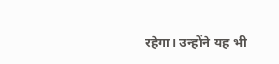रहेगा। उन्होंने यह भी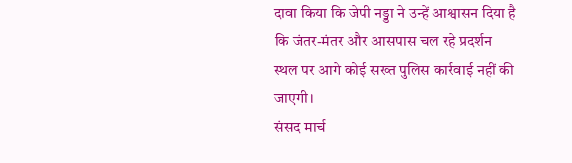दावा किया कि जेपी नड्डा ने उन्हें आश्वासन दिया है कि जंतर-मंतर और आसपास चल रहे प्रदर्शन स्थल पर आगे कोई सख्त पुलिस कार्रवाई नहीं की जाएगी।
संसद मार्च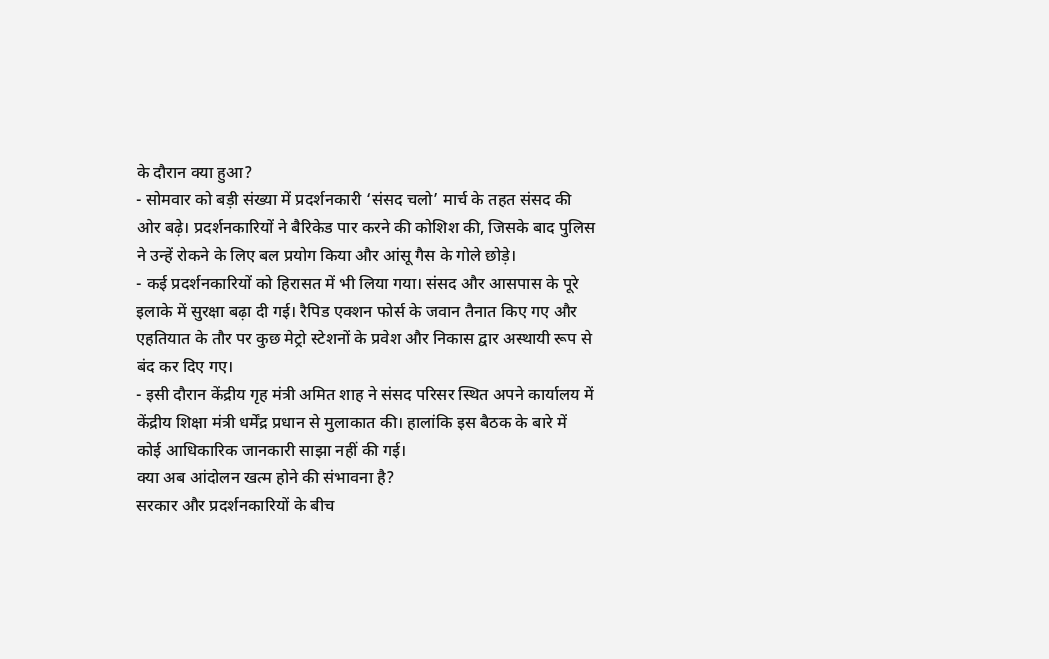के दौरान क्या हुआ?
- सोमवार को बड़ी संख्या में प्रदर्शनकारी ‘संसद चलो’ मार्च के तहत संसद की ओर बढ़े। प्रदर्शनकारियों ने बैरिकेड पार करने की कोशिश की, जिसके बाद पुलिस ने उन्हें रोकने के लिए बल प्रयोग किया और आंसू गैस के गोले छोड़े।
- कई प्रदर्शनकारियों को हिरासत में भी लिया गया। संसद और आसपास के पूरे इलाके में सुरक्षा बढ़ा दी गई। रैपिड एक्शन फोर्स के जवान तैनात किए गए और एहतियात के तौर पर कुछ मेट्रो स्टेशनों के प्रवेश और निकास द्वार अस्थायी रूप से बंद कर दिए गए।
- इसी दौरान केंद्रीय गृह मंत्री अमित शाह ने संसद परिसर स्थित अपने कार्यालय में केंद्रीय शिक्षा मंत्री धर्मेंद्र प्रधान से मुलाकात की। हालांकि इस बैठक के बारे में कोई आधिकारिक जानकारी साझा नहीं की गई।
क्या अब आंदोलन खत्म होने की संभावना है?
सरकार और प्रदर्शनकारियों के बीच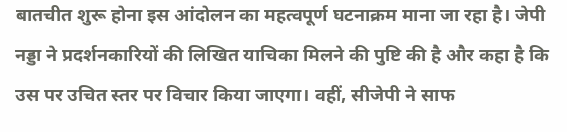बातचीत शुरू होना इस आंदोलन का महत्वपूर्ण घटनाक्रम माना जा रहा है। जेपी नड्डा ने प्रदर्शनकारियों की लिखित याचिका मिलने की पुष्टि की है और कहा है कि उस पर उचित स्तर पर विचार किया जाएगा। वहीं, सीजेपी ने साफ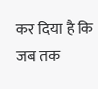कर दिया है कि जब तक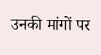उनकी मांगों पर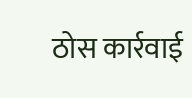ठोस कार्रवाई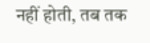नहीं होती, तब तक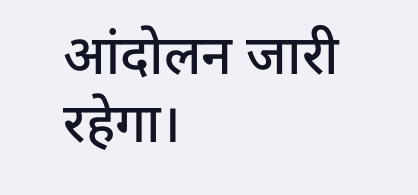आंदोलन जारी रहेगा।